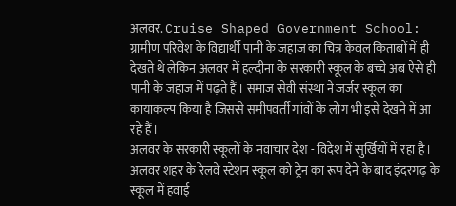अलवर. Cruise Shaped Government School: ग्रामीण परिवेश के विद्यार्थी पानी के जहाज का चित्र केवल किताबों में ही देखते थे लेकिन अलवर में हल्दीना के सरकारी स्कूल के बच्चे अब ऐसे ही पानी के जहाज में पढ़ते हैं। समाज सेवी संस्था ने जर्जर स्कूल का कायाकल्प किया है जिससे समीपवर्ती गांवों के लोग भी इसे देखने में आ
रहे हैं।
अलवर के सरकारी स्कूलों के नवाचार देश - विदेश में सुर्खियों में रहा है। अलवर शहर के रेलवे स्टेशन स्कूल को ट्रेन का रूप देने के बाद इंदरगढ़ के स्कूल में हवाई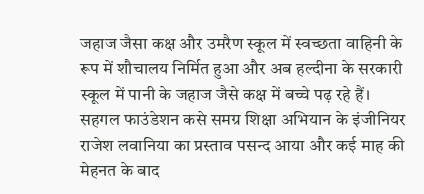जहाज जैसा कक्ष और उमरैण स्कूल में स्वच्छता वाहिनी के रूप में शौचालय निर्मित हुआ और अब हल्दीना के सरकारी स्कूल में पानी के जहाज जैसे कक्ष में बच्चे पढ़ रहे हैं।
सहगल फाउंडेशन कसे समग्र शिक्षा अभियान के इंजीनियर राजेश लवानिया का प्रस्ताव पसन्द आया और कई माह की मेहनत के बाद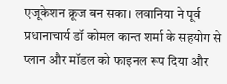एजूकेशन क्रूज बन सका। लवानिया ने पूर्व प्रधानाचार्य डॉ कोमल कान्त शर्मा के सहयोग से प्लान और मॉडल को फाइनल रूप दिया और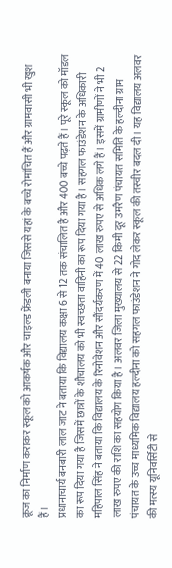क्रूज का निर्माण कराकर स्कूल को आकर्षक और चाइल्ड फ्रेंडली बनाया जिससे यहां के बच्चे रोमांचित हैं और ग्रामवासी भी खुश हैं।
प्रधानाचार्य बनबारी लाल जाट ने बताया कि विद्यालय कक्षा 6 से 12 तक संचालित है और 400 बच्चे पढ़ते हैं। पूरे स्कूल को मॉडल का रूप दिया गया है जिसमें छात्रों के शौचालय को भी स्वच्छता वाहिनी का रूप दिया गया है। सहगल फाउंडेशन के अधिकारी महिपाल सिंह ने बताया कि विद्यालय के रिनोवेशन और सौंदर्यकरण में 40 लाख रुपए से अधिक लगे हैं। इसमें ग्रामीणों ने भी 2 लाख रुपए की राशि का सहयोग किया है। अलवर जिला मुख्यालय से 22 किमी दूर उमरैण पंचायत समिति के हल्दीना ग्राम पंचायत के उच्च माध्यमिक विद्यालय हल्दीना को सहगल फाउंडेशन ने गोद लेकर स्कूल की तस्वीर बदल दी। यह विद्यालय अलवर की मत्स्य यूनिवर्सिटी से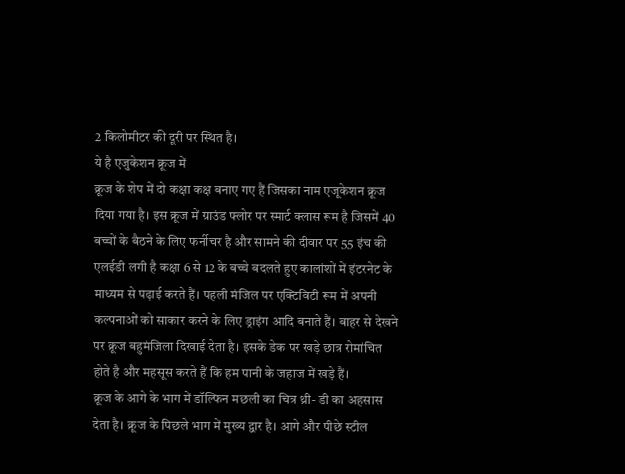2 किलोमीटर की दूरी पर स्थित है।
ये है एजुकेशन क्रूज में
क्रूज के शेप में दो कक्षा कक्ष बनाए गए हैं जिसका नाम एजूकेशन क्रूज दिया गया है। इस क्रूज में ग्राउंड फ्लोर पर स्मार्ट क्लास रूम है जिसमें 40 बच्चों के बैठने के लिए फर्नीचर है और सामने की दीवार पर 55 इंच की एलईडी लगी है कक्षा 6 से 12 के बच्चे बदलते हुए कालांशों में इंटरनेट के माध्यम से पढ़ाई करते हैं। पहली मंजिल पर एक्टिविटी रूम में अपनी कल्पनाओं को साकार करने के लिए ड्राइंग आदि बनाते हैं। बाहर से देखने पर क्रूज बहुमंजिला दिखाई देता है। इसके डेक पर खड़े छात्र रोमांचित होते है और महसूस करते हैं कि हम पानी के जहाज में खड़े हैं।
क्रूज के आगे के भाग में डॉल्फिन मछली का चित्र थ्री- डी का अहसास देता है। क्रूज के पिछले भाग में मुख्य द्वार है। आगे और पीछे स्टील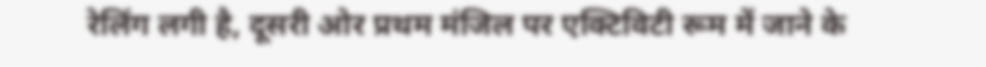रेलिंग लगी है, दूसरी ओर प्रथम मंजिल पर एक्टिविटी रूम में जाने के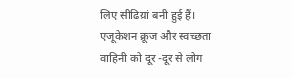लिए सीढिय़ां बनी हुई हैं। एजूकेशन क्रूज और स्वच्छता वाहिनी को दूर -दूर से लोग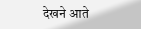देखने आते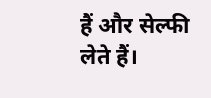हैं और सेल्फी लेते हैं।